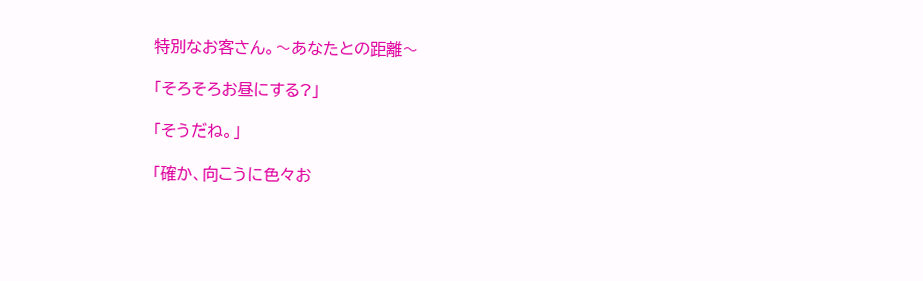特別なお客さん。〜あなたとの距離〜

「そろそろお昼にする?」

「そうだね。」

「確か、向こうに色々お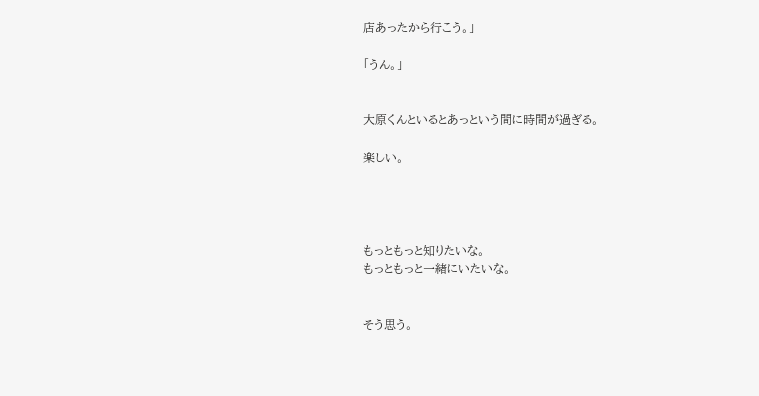店あったから行こう。」

「うん。」


大原くんといるとあっという間に時間が過ぎる。

楽しい。




もっともっと知りたいな。
もっともっと一緒にいたいな。


そう思う。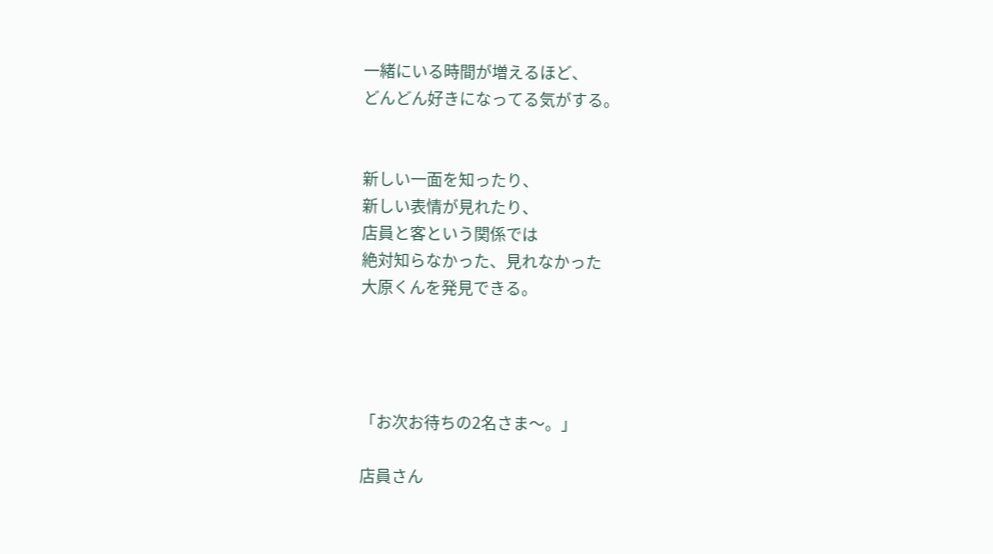一緒にいる時間が増えるほど、
どんどん好きになってる気がする。


新しい一面を知ったり、
新しい表情が見れたり、
店員と客という関係では
絶対知らなかった、見れなかった
大原くんを発見できる。




「お次お待ちの2名さま〜。」

店員さん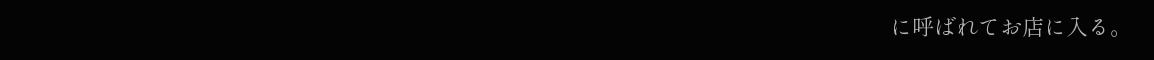に呼ばれてお店に入る。